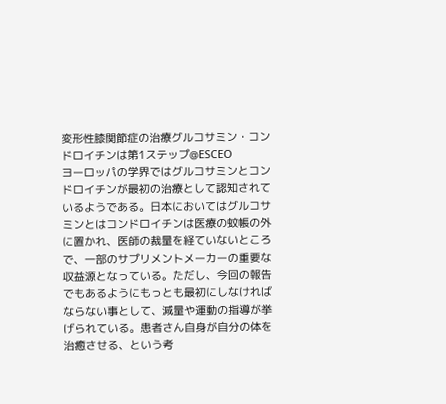変形性膝関節症の治療グルコサミン・コンドロイチンは第1ステップ@ESCEO
ヨーロッパの学界ではグルコサミンとコンドロイチンが最初の治療として認知されているようである。日本においてはグルコサミンとはコンドロイチンは医療の蚊帳の外に置かれ、医師の裁量を経ていないところで、一部のサプリメントメーカーの重要な収益源となっている。ただし、今回の報告でもあるようにもっとも最初にしなければならない事として、減量や運動の指導が挙げられている。患者さん自身が自分の体を治癒させる、という考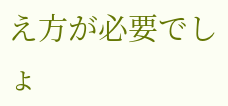え方が必要でしょ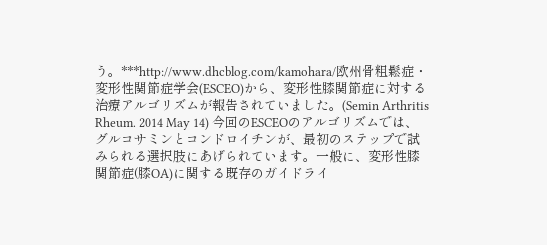う。***http://www.dhcblog.com/kamohara/欧州骨粗鬆症・変形性関節症学会(ESCEO)から、変形性膝関節症に対する治療アルゴリズムが報告されていました。(Semin Arthritis Rheum. 2014 May 14) 今回のESCEOのアルゴリズムでは、グルコサミンとコンドロイチンが、最初のステップで試みられる選択肢にあげられています。一般に、変形性膝関節症(膝OA)に関する既存のガイドライ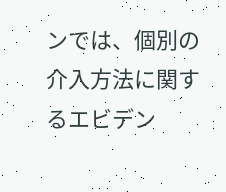ンでは、個別の介入方法に関するエビデン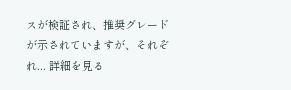スが検証され、推奨グレードが示されていますが、それぞれ... 詳細を見る